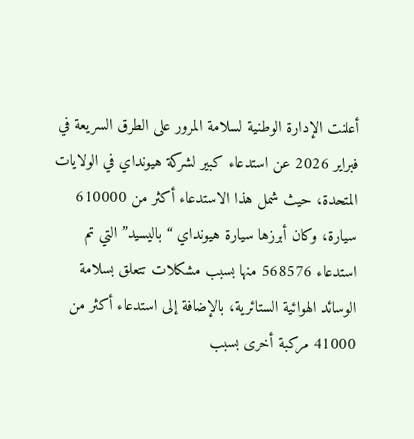أعلنت الإدارة الوطنية لسلامة المرور على الطرق السريعة في فبراير 2026 عن استدعاء كبير لشركة هيونداي في الولايات المتحدة، حيث شمل هذا الاستدعاء أكثر من 610000 سيارة، وكان أبرزها سيارة هيونداي “باليسيد” التي تم استدعاء 568576 منها بسبب مشكلات تتعلق بسلامة الوسائد الهوائية الستائرية، بالإضافة إلى استدعاء أكثر من 41000 مركبة أخرى بسبب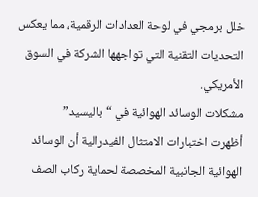خلل برمجي في لوحة العدادات الرقمية، مما يعكس التحديات التقنية التي تواجهها الشركة في السوق الأمريكي.
مشكلات الوسائد الهوائية في “باليسيد”
أظهرت اختبارات الامتثال الفيدرالية أن الوسائد الهوائية الجانبية المخصصة لحماية ركاب الصف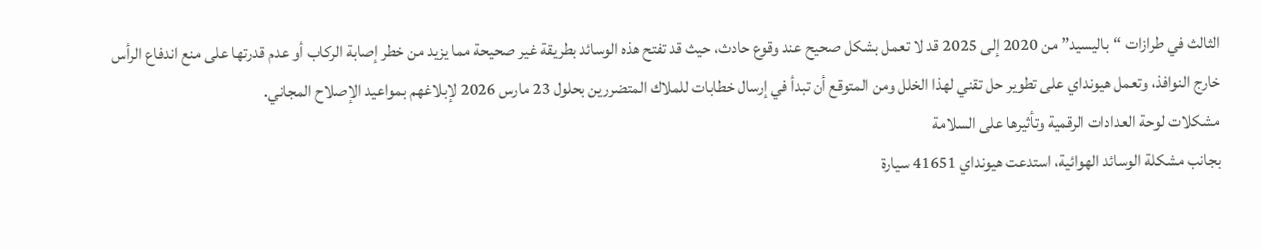الثالث في طرازات “باليسيد” من 2020 إلى 2025 قد لا تعمل بشكل صحيح عند وقوع حادث، حيث قد تفتح هذه الوسائد بطريقة غير صحيحة مما يزيد من خطر إصابة الركاب أو عدم قدرتها على منع اندفاع الرأس خارج النوافذ، وتعمل هيونداي على تطوير حل تقني لهذا الخلل ومن المتوقع أن تبدأ في إرسال خطابات للملاك المتضررين بحلول 23 مارس 2026 لإبلاغهم بمواعيد الإصلاح المجاني.
مشكلات لوحة العدادات الرقمية وتأثيرها على السلامة
بجانب مشكلة الوسائد الهوائية، استدعت هيونداي 41651 سيارة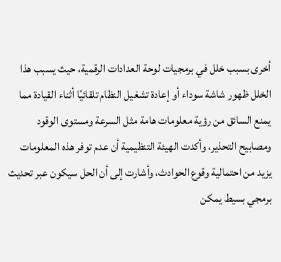أخرى بسبب خلل في برمجيات لوحة العدادات الرقمية، حيث يسبب هذا الخلل ظهور شاشة سوداء أو إعادة تشغيل النظام تلقائيًا أثناء القيادة مما يمنع السائق من رؤية معلومات هامة مثل السرعة ومستوى الوقود ومصابيح التحذير، وأكدت الهيئة التنظيمية أن عدم توفر هذه المعلومات يزيد من احتمالية وقوع الحوادث، وأشارت إلى أن الحل سيكون عبر تحديث برمجي بسيط يمكن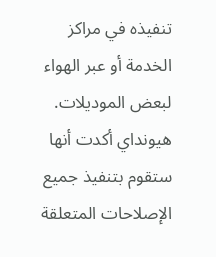تنفيذه في مراكز الخدمة أو عبر الهواء لبعض الموديلات.
هيونداي أكدت أنها ستقوم بتنفيذ جميع الإصلاحات المتعلقة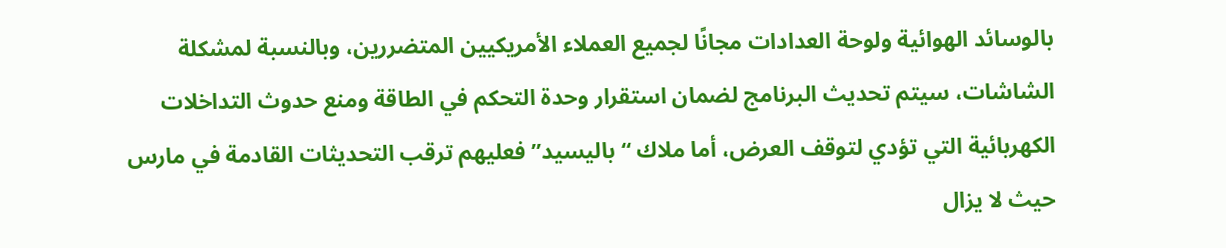بالوسائد الهوائية ولوحة العدادات مجانًا لجميع العملاء الأمريكيين المتضررين، وبالنسبة لمشكلة الشاشات، سيتم تحديث البرنامج لضمان استقرار وحدة التحكم في الطاقة ومنع حدوث التداخلات الكهربائية التي تؤدي لتوقف العرض، أما ملاك “باليسيد” فعليهم ترقب التحديثات القادمة في مارس حيث لا يزال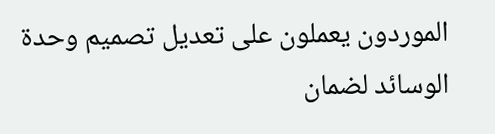الموردون يعملون على تعديل تصميم وحدة الوسائد لضمان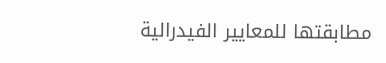مطابقتها للمعايير الفيدرالية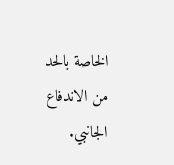الخاصة بالحد من الاندفاع الجانبي.